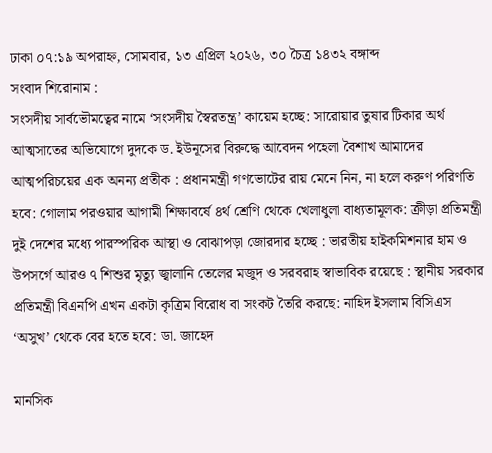ঢাকা ০৭:১৯ অপরাহ্ন, সোমবার, ১৩ এপ্রিল ২০২৬, ৩০ চৈত্র ১৪৩২ বঙ্গাব্দ
সংবাদ শিরোনাম :
সংসদীয় সার্বভৌমত্বের নামে ‘সংসদীয় স্বৈরতন্ত্র’ কায়েম হচ্ছে: সারোয়ার তুষার টিকার অর্থ আত্মসাতের অভিযোগে দুদকে ড. ইউনূসের বিরুদ্ধে আবেদন পহেলা বৈশাখ আমাদের আত্মপরিচয়ের এক অনন্য প্রতীক : প্রধানমন্ত্রী গণভোটের রায় মেনে নিন, না হলে করুণ পরিণতি হবে: গোলাম পরওয়ার আগামী শিক্ষাবর্ষে ৪র্থ শ্রেণি থেকে খেলাধুলা বাধ্যতামূলক: ক্রীড়া প্রতিমন্ত্রী দুই দেশের মধ্যে পারস্পরিক আস্থা ও বোঝাপড়া জোরদার হচ্ছে : ভারতীয় হাইকমিশনার হাম ও উপসর্গে আরও ৭ শিশুর মৃত্যু জ্বালানি তেলের মজুদ ও সরবরাহ স্বাভাবিক রয়েছে : স্থানীয় সরকার প্রতিমন্ত্রী বিএনপি এখন একটা কৃত্রিম বিরোধ বা সংকট তৈরি করছে: নাহিদ ইসলাম বিসিএস ‘অসুখ’ থেকে বের হতে হবে: ডা. জাহেদ

মানসিক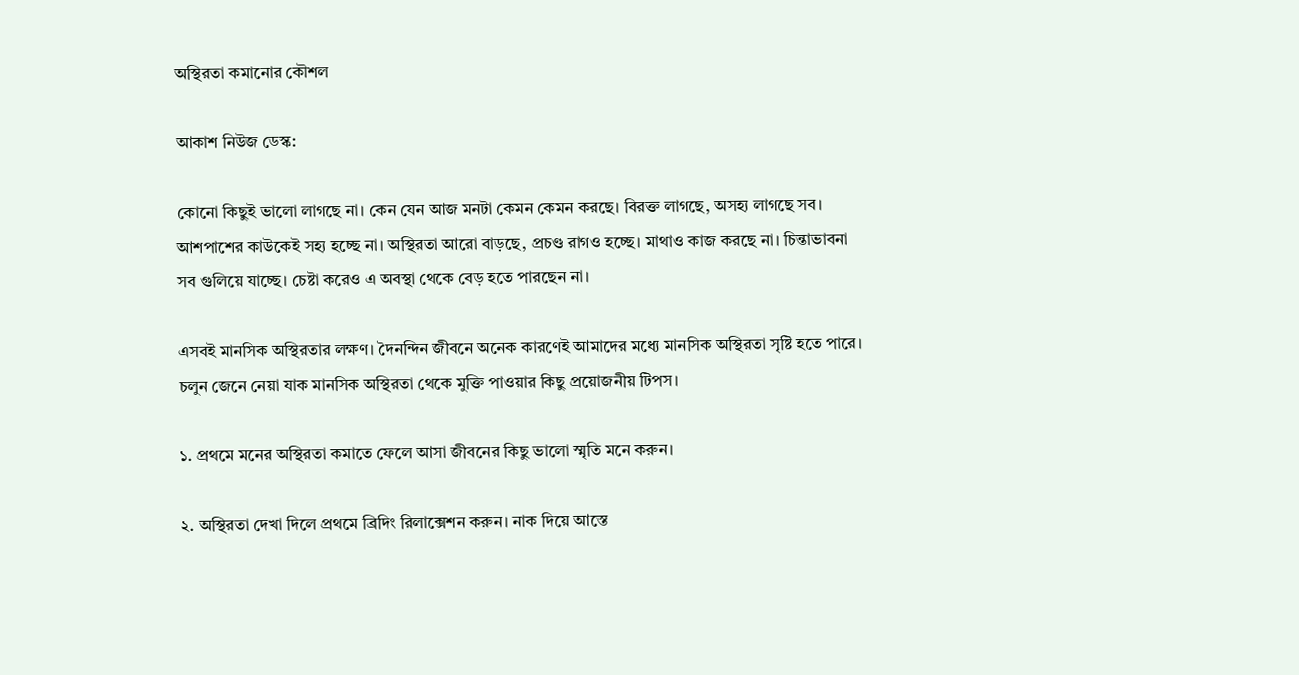অস্থিরতা কমানোর কৌশল

আকাশ নিউজ ডেস্ক:

কোনো কিছুই ভালো লাগছে না। কেন যেন আজ মনটা কেমন কেমন করছে। বিরক্ত লাগছে, অসহ্য লাগছে সব। আশপাশের কাউকেই সহ্য হচ্ছে না। অস্থিরতা আরো বাড়ছে, প্রচণ্ড রাগও হচ্ছে। মাথাও কাজ করছে না। চিন্তাভাবনা সব গুলিয়ে যাচ্ছে। চেষ্টা করেও এ অবস্থা থেকে বেড় হতে পারছেন না।

এসবই মানসিক অস্থিরতার লক্ষণ। দৈনন্দিন জীবনে অনেক কারণেই আমাদের মধ্যে মানসিক অস্থিরতা সৃষ্টি হতে পারে। চলুন জেনে নেয়া যাক মানসিক অস্থিরতা থেকে মুক্তি পাওয়ার কিছু প্রয়োজনীয় টিপস।

১. প্রথমে মনের অস্থিরতা কমাতে ফেলে আসা জীবনের কিছু ভালো স্মৃতি মনে করুন।

২. অস্থিরতা দেখা দিলে প্রথমে ব্রিদিং রিলাক্সেশন করুন। নাক দিয়ে আস্তে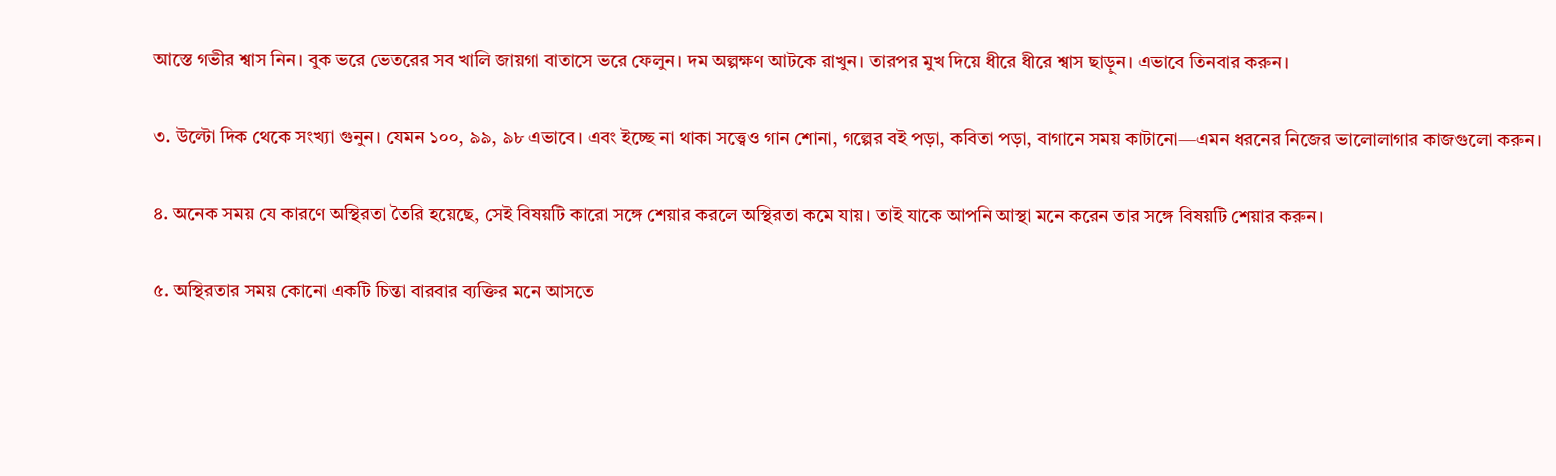আস্তে গভীর শ্বাস নিন। বুক ভরে ভেতরের সব খালি জায়গা বাতাসে ভরে ফেলুন। দম অল্পক্ষণ আটকে রাখুন। তারপর মুখ দিয়ে ধীরে ধীরে শ্বাস ছাড়ুন। এভাবে তিনবার করুন।

৩. উল্টো দিক থেকে সংখ্যা গুনুন। যেমন ১০০, ৯৯, ৯৮ এভাবে। এবং ইচ্ছে না থাকা সত্ত্বেও গান শোনা, গল্পের বই পড়া, কবিতা পড়া, বাগানে সময় কাটানো—এমন ধরনের নিজের ভালোলাগার কাজগুলো করুন।

৪. অনেক সময় যে কারণে অস্থিরতা তৈরি হয়েছে, সেই বিষয়টি কারো সঙ্গে শেয়ার করলে অস্থিরতা কমে যায়। তাই যাকে আপনি আস্থা মনে করেন তার সঙ্গে বিষয়টি শেয়ার করুন।

৫. অস্থিরতার সময় কোনো একটি চিন্তা বারবার ব্যক্তির মনে আসতে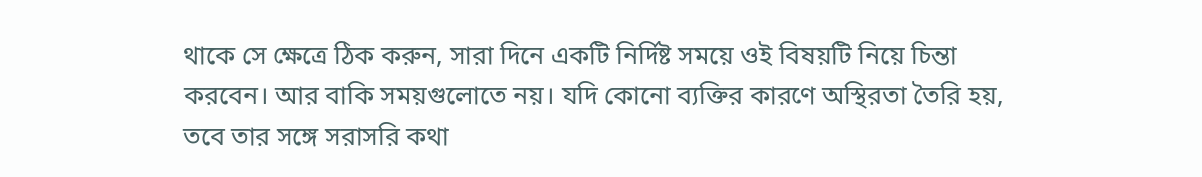থাকে সে ক্ষেত্রে ঠিক করুন, সারা দিনে একটি নির্দিষ্ট সময়ে ওই বিষয়টি নিয়ে চিন্তা করবেন। আর বাকি সময়গুলোতে নয়। যদি কোনো ব্যক্তির কারণে অস্থিরতা তৈরি হয়, তবে তার সঙ্গে সরাসরি কথা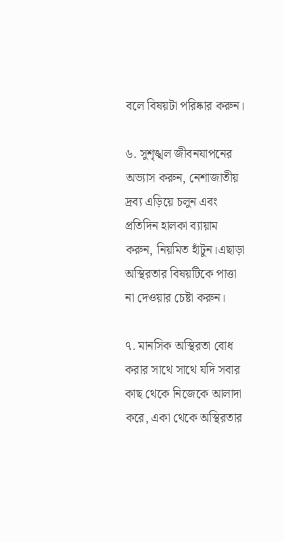বলে বিষয়টা পরিষ্কার করুন।

৬. সুশৃঙ্খল জীবনযাপনের অভ্যাস করুন, নেশাজাতীয় দ্রব্য এড়িয়ে চলুন এবং প্রতিদিন হালকা ব্যায়াম করুন, নিয়মিত হাঁটুন।এছাড়া অস্থিরতার বিষয়টিকে পাত্তা না দেওয়ার চেষ্টা করুন।

৭. মানসিক অস্থিরতা বোধ করার সাথে সাথে যদি সবার কাছ থেকে নিজেকে আলাদা করে, একা থেকে অস্থিরতার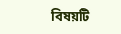বিষয়টি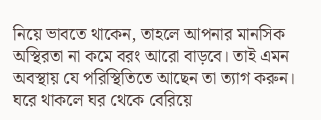নিয়ে ভাবতে থাকেন, তাহলে আপনার মানসিক অস্থিরতা না কমে বরং আরো বাড়বে। তাই এমন অবস্থায় যে পরিস্থিতিতে আছেন তা ত্যাগ করুন। ঘরে থাকলে ঘর থেকে বেরিয়ে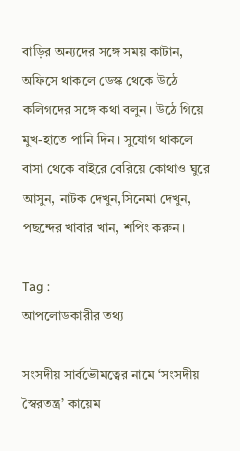বাড়ির অন্যদের সঙ্গে সময় কাটান, অফিসে থাকলে ডেস্ক থেকে উঠে কলিগদের সঙ্গে কথা বলুন। উঠে গিয়ে মুখ-হাতে পানি দিন। সুযোগ থাকলে বাসা থেকে বাইরে বেরিয়ে কোথাও ঘুরে আসুন, নাটক দেখুন,সিনেমা দেখুন, পছন্দের খাবার খান, শপিং করুন।

Tag :
আপলোডকারীর তথ্য

সংসদীয় সার্বভৌমত্বের নামে ‘সংসদীয় স্বৈরতন্ত্র’ কায়েম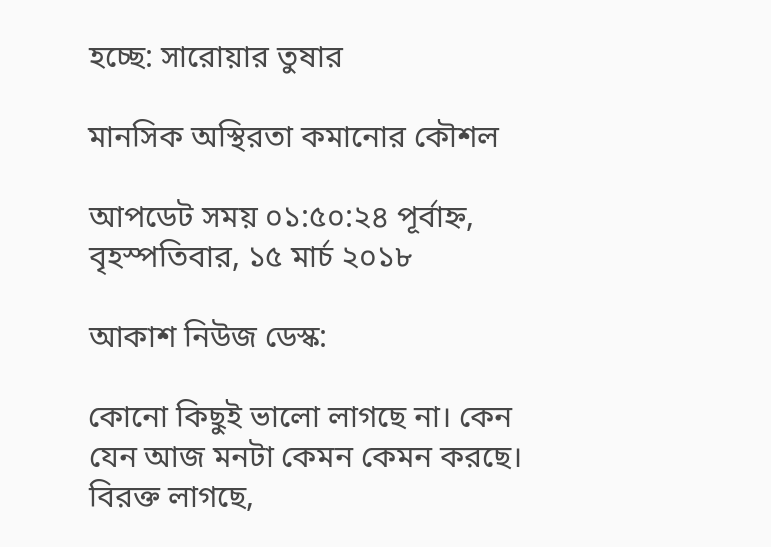হচ্ছে: সারোয়ার তুষার

মানসিক অস্থিরতা কমানোর কৌশল

আপডেট সময় ০১:৫০:২৪ পূর্বাহ্ন, বৃহস্পতিবার, ১৫ মার্চ ২০১৮

আকাশ নিউজ ডেস্ক:

কোনো কিছুই ভালো লাগছে না। কেন যেন আজ মনটা কেমন কেমন করছে। বিরক্ত লাগছে,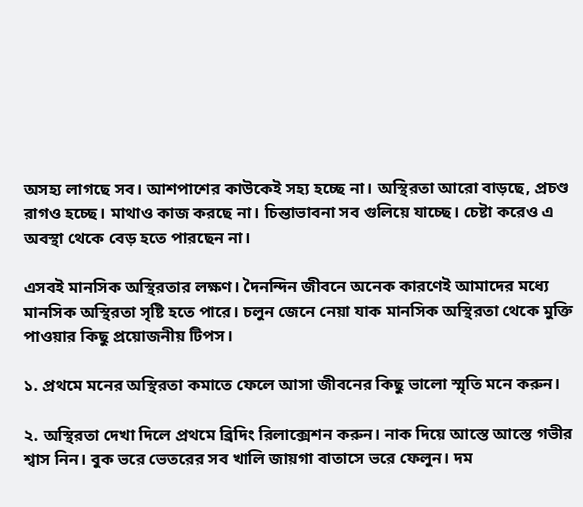অসহ্য লাগছে সব। আশপাশের কাউকেই সহ্য হচ্ছে না। অস্থিরতা আরো বাড়ছে, প্রচণ্ড রাগও হচ্ছে। মাথাও কাজ করছে না। চিন্তাভাবনা সব গুলিয়ে যাচ্ছে। চেষ্টা করেও এ অবস্থা থেকে বেড় হতে পারছেন না।

এসবই মানসিক অস্থিরতার লক্ষণ। দৈনন্দিন জীবনে অনেক কারণেই আমাদের মধ্যে মানসিক অস্থিরতা সৃষ্টি হতে পারে। চলুন জেনে নেয়া যাক মানসিক অস্থিরতা থেকে মুক্তি পাওয়ার কিছু প্রয়োজনীয় টিপস।

১. প্রথমে মনের অস্থিরতা কমাতে ফেলে আসা জীবনের কিছু ভালো স্মৃতি মনে করুন।

২. অস্থিরতা দেখা দিলে প্রথমে ব্রিদিং রিলাক্সেশন করুন। নাক দিয়ে আস্তে আস্তে গভীর শ্বাস নিন। বুক ভরে ভেতরের সব খালি জায়গা বাতাসে ভরে ফেলুন। দম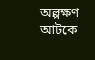অল্পক্ষণ আটকে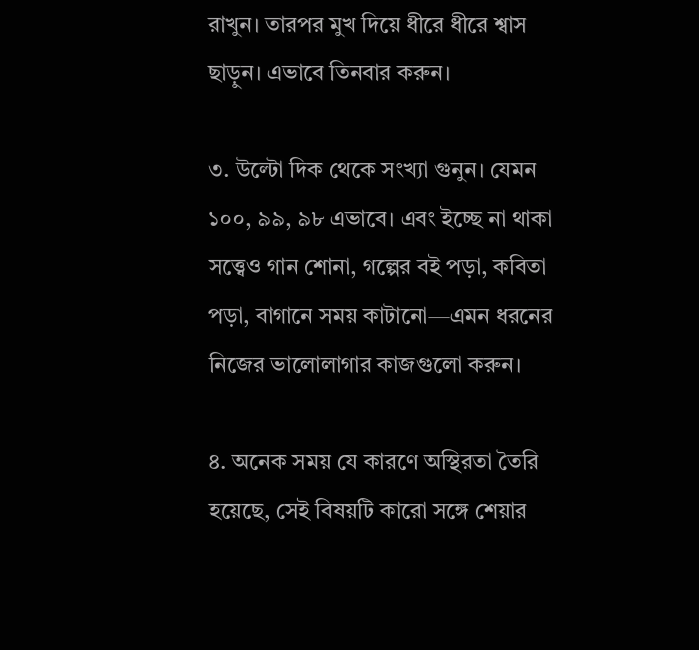রাখুন। তারপর মুখ দিয়ে ধীরে ধীরে শ্বাস ছাড়ুন। এভাবে তিনবার করুন।

৩. উল্টো দিক থেকে সংখ্যা গুনুন। যেমন ১০০, ৯৯, ৯৮ এভাবে। এবং ইচ্ছে না থাকা সত্ত্বেও গান শোনা, গল্পের বই পড়া, কবিতা পড়া, বাগানে সময় কাটানো—এমন ধরনের নিজের ভালোলাগার কাজগুলো করুন।

৪. অনেক সময় যে কারণে অস্থিরতা তৈরি হয়েছে, সেই বিষয়টি কারো সঙ্গে শেয়ার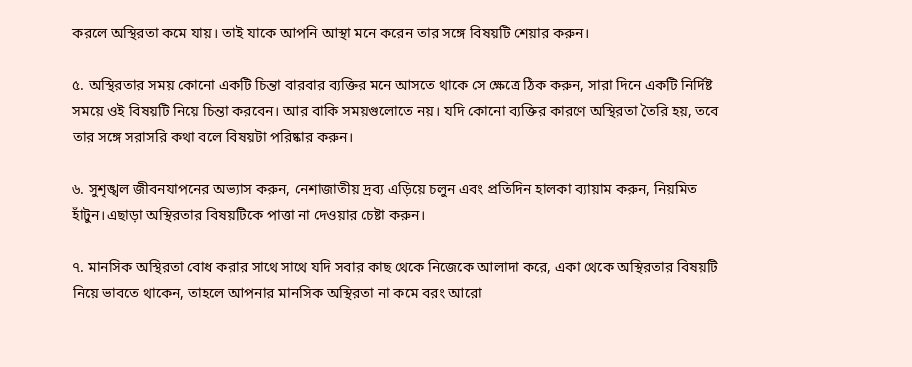করলে অস্থিরতা কমে যায়। তাই যাকে আপনি আস্থা মনে করেন তার সঙ্গে বিষয়টি শেয়ার করুন।

৫. অস্থিরতার সময় কোনো একটি চিন্তা বারবার ব্যক্তির মনে আসতে থাকে সে ক্ষেত্রে ঠিক করুন, সারা দিনে একটি নির্দিষ্ট সময়ে ওই বিষয়টি নিয়ে চিন্তা করবেন। আর বাকি সময়গুলোতে নয়। যদি কোনো ব্যক্তির কারণে অস্থিরতা তৈরি হয়, তবে তার সঙ্গে সরাসরি কথা বলে বিষয়টা পরিষ্কার করুন।

৬. সুশৃঙ্খল জীবনযাপনের অভ্যাস করুন, নেশাজাতীয় দ্রব্য এড়িয়ে চলুন এবং প্রতিদিন হালকা ব্যায়াম করুন, নিয়মিত হাঁটুন।এছাড়া অস্থিরতার বিষয়টিকে পাত্তা না দেওয়ার চেষ্টা করুন।

৭. মানসিক অস্থিরতা বোধ করার সাথে সাথে যদি সবার কাছ থেকে নিজেকে আলাদা করে, একা থেকে অস্থিরতার বিষয়টি নিয়ে ভাবতে থাকেন, তাহলে আপনার মানসিক অস্থিরতা না কমে বরং আরো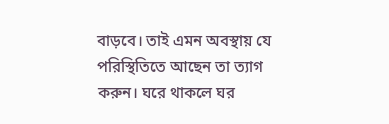বাড়বে। তাই এমন অবস্থায় যে পরিস্থিতিতে আছেন তা ত্যাগ করুন। ঘরে থাকলে ঘর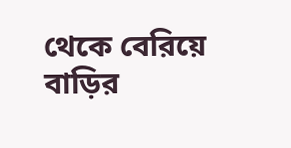থেকে বেরিয়ে বাড়ির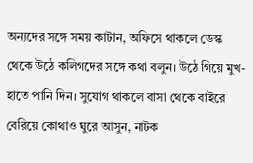অন্যদের সঙ্গে সময় কাটান, অফিসে থাকলে ডেস্ক থেকে উঠে কলিগদের সঙ্গে কথা বলুন। উঠে গিয়ে মুখ-হাতে পানি দিন। সুযোগ থাকলে বাসা থেকে বাইরে বেরিয়ে কোথাও ঘুরে আসুন, নাটক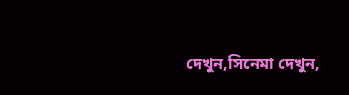দেখুন,সিনেমা দেখুন,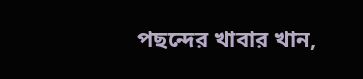পছন্দের খাবার খান,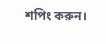শপিং করুন।